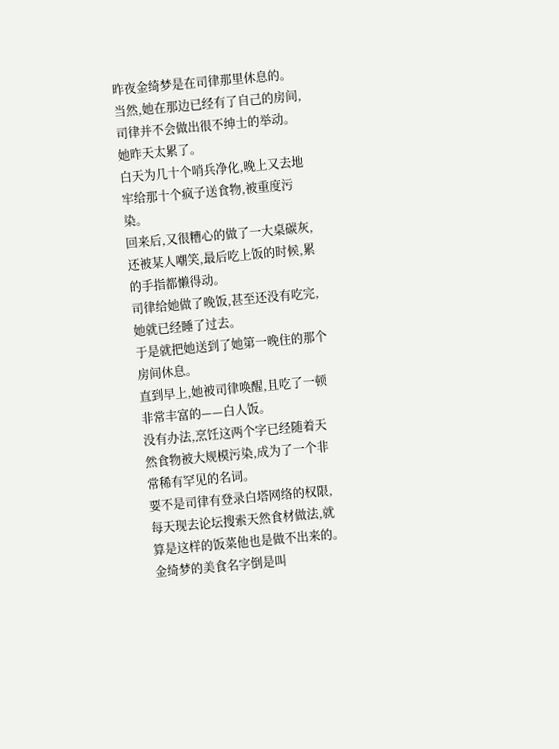昨夜金绮梦是在司律那里休息的。
当然,她在那边已经有了自己的房间,司律并不会做出很不绅士的举动。
她昨天太累了。
白天为几十个哨兵净化,晚上又去地牢给那十个疯子送食物,被重度污染。
回来后,又很糟心的做了一大桌碳灰,还被某人嘲笑,最后吃上饭的时候,累的手指都懒得动。
司律给她做了晚饭,甚至还没有吃完,她就已经睡了过去。
于是就把她送到了她第一晚住的那个房间休息。
直到早上,她被司律唤醒,且吃了一顿非常丰富的——白人饭。
没有办法,烹饪这两个字已经随着天然食物被大规模污染,成为了一个非常稀有罕见的名词。
要不是司律有登录白塔网络的权限,每天现去论坛搜索天然食材做法,就算是这样的饭菜他也是做不出来的。
金绮梦的美食名字倒是叫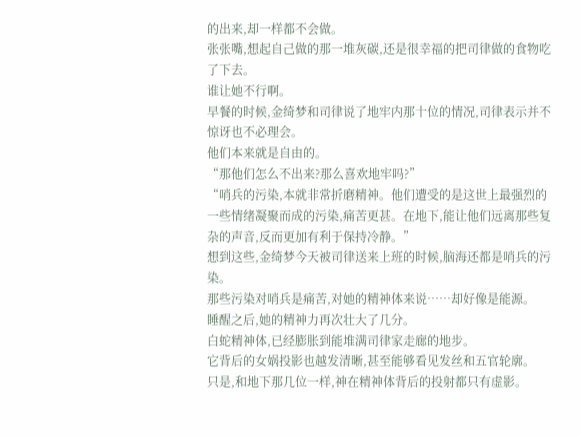的出来,却一样都不会做。
张张嘴,想起自己做的那一堆灰碳,还是很幸福的把司律做的食物吃了下去。
谁让她不行啊。
早餐的时候,金绮梦和司律说了地牢内那十位的情况,司律表示并不惊讶也不必理会。
他们本来就是自由的。
“那他们怎么不出来?那么喜欢地牢吗?”
“哨兵的污染,本就非常折磨精神。他们遭受的是这世上最强烈的一些情绪凝聚而成的污染,痛苦更甚。在地下,能让他们远离那些复杂的声音,反而更加有利于保持冷静。”
想到这些,金绮梦今天被司律送来上班的时候,脑海还都是哨兵的污染。
那些污染对哨兵是痛苦,对她的精神体来说……却好像是能源。
睡醒之后,她的精神力再次壮大了几分。
白蛇精神体,已经膨胀到能堆满司律家走廊的地步。
它背后的女娲投影也越发清晰,甚至能够看见发丝和五官轮廓。
只是,和地下那几位一样,神在精神体背后的投射都只有虚影。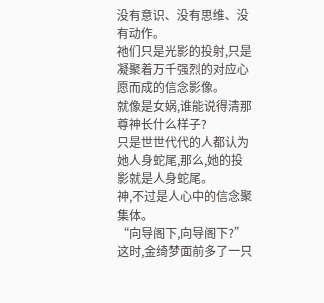没有意识、没有思维、没有动作。
祂们只是光影的投射,只是凝聚着万千强烈的对应心愿而成的信念影像。
就像是女娲,谁能说得清那尊神长什么样子?
只是世世代代的人都认为她人身蛇尾,那么,她的投影就是人身蛇尾。
神,不过是人心中的信念聚集体。
“向导阁下,向导阁下?”
这时,金绮梦面前多了一只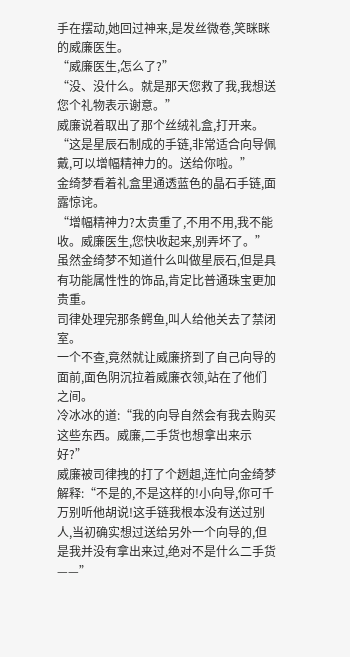手在摆动,她回过神来,是发丝微卷,笑眯眯的威廉医生。
“威廉医生,怎么了?”
“没、没什么。就是那天您救了我,我想送您个礼物表示谢意。”
威廉说着取出了那个丝绒礼盒,打开来。
“这是星辰石制成的手链,非常适合向导佩戴,可以增幅精神力的。送给你啦。”
金绮梦看着礼盒里通透蓝色的晶石手链,面露惊诧。
“增幅精神力?太贵重了,不用不用,我不能收。威廉医生,您快收起来,别弄坏了。”
虽然金绮梦不知道什么叫做星辰石,但是具有功能属性性的饰品,肯定比普通珠宝更加贵重。
司律处理完那条鳄鱼,叫人给他关去了禁闭室。
一个不查,竟然就让威廉挤到了自己向导的面前,面色阴沉拉着威廉衣领,站在了他们之间。
冷冰冰的道:“我的向导自然会有我去购买这些东西。威廉,二手货也想拿出来示好?”
威廉被司律拽的打了个趔趄,连忙向金绮梦解释:“不是的,不是这样的!小向导,你可千万别听他胡说!这手链我根本没有送过别人,当初确实想过送给另外一个向导的,但是我并没有拿出来过,绝对不是什么二手货——”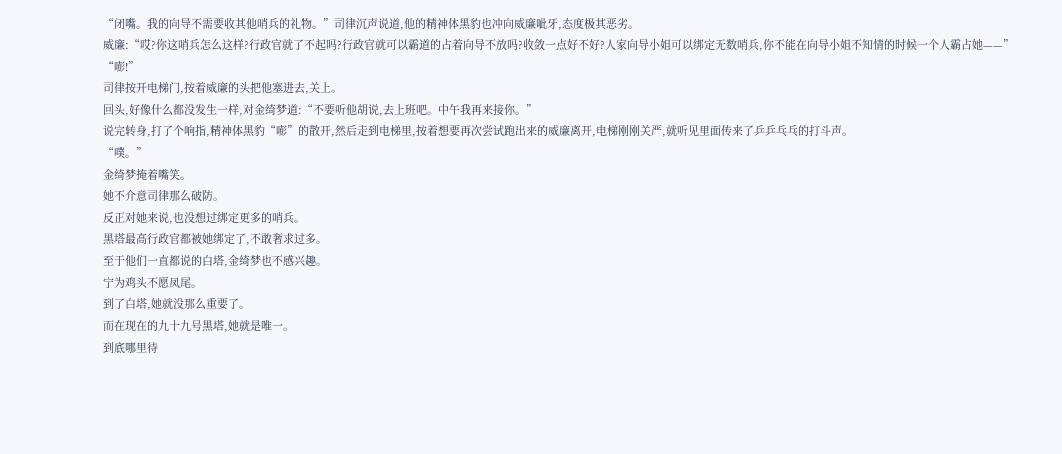“闭嘴。我的向导不需要收其他哨兵的礼物。”司律沉声说道,他的精神体黑豹也冲向威廉呲牙,态度极其恶劣。
威廉:“哎?你这哨兵怎么这样?行政官就了不起吗?行政官就可以霸道的占着向导不放吗?收敛一点好不好?人家向导小姐可以绑定无数哨兵,你不能在向导小姐不知情的时候一个人霸占她——”
“嘭!”
司律按开电梯门,按着威廉的头把他塞进去,关上。
回头,好像什么都没发生一样,对金绮梦道:“不要听他胡说,去上班吧。中午我再来接你。”
说完转身,打了个响指,精神体黑豹“嘭”的散开,然后走到电梯里,按着想要再次尝试跑出来的威廉离开,电梯刚刚关严,就听见里面传来了乒乒乓乓的打斗声。
“噗。”
金绮梦掩着嘴笑。
她不介意司律那么破防。
反正对她来说,也没想过绑定更多的哨兵。
黑塔最高行政官都被她绑定了,不敢奢求过多。
至于他们一直都说的白塔,金绮梦也不感兴趣。
宁为鸡头不愿凤尾。
到了白塔,她就没那么重要了。
而在现在的九十九号黑塔,她就是唯一。
到底哪里待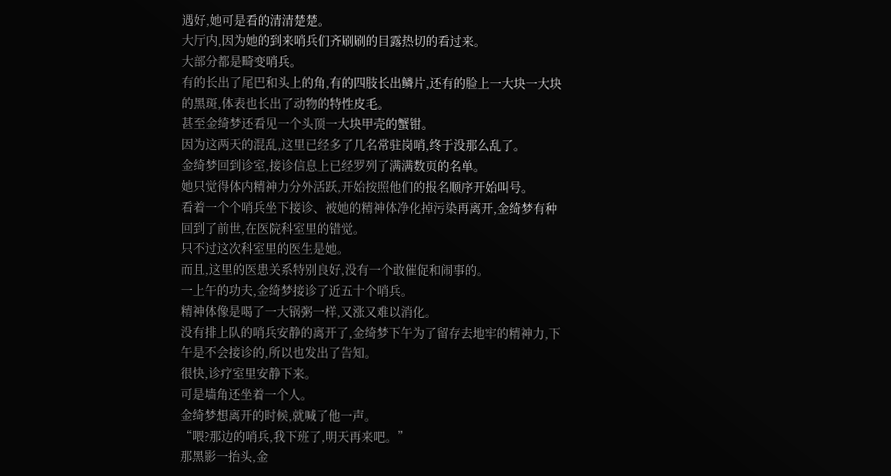遇好,她可是看的清清楚楚。
大厅内,因为她的到来哨兵们齐刷刷的目露热切的看过来。
大部分都是畸变哨兵。
有的长出了尾巴和头上的角,有的四肢长出鳞片,还有的脸上一大块一大块的黑斑,体表也长出了动物的特性皮毛。
甚至金绮梦还看见一个头顶一大块甲壳的蟹钳。
因为这两天的混乱,这里已经多了几名常驻岗哨,终于没那么乱了。
金绮梦回到诊室,接诊信息上已经罗列了满满数页的名单。
她只觉得体内精神力分外活跃,开始按照他们的报名顺序开始叫号。
看着一个个哨兵坐下接诊、被她的精神体净化掉污染再离开,金绮梦有种回到了前世,在医院科室里的错觉。
只不过这次科室里的医生是她。
而且,这里的医患关系特别良好,没有一个敢催促和闹事的。
一上午的功夫,金绮梦接诊了近五十个哨兵。
精神体像是喝了一大锅粥一样,又涨又难以消化。
没有排上队的哨兵安静的离开了,金绮梦下午为了留存去地牢的精神力,下午是不会接诊的,所以也发出了告知。
很快,诊疗室里安静下来。
可是墙角还坐着一个人。
金绮梦想离开的时候,就喊了他一声。
“喂?那边的哨兵,我下班了,明天再来吧。”
那黑影一抬头,金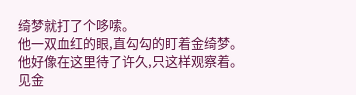绮梦就打了个哆嗦。
他一双血红的眼,直勾勾的盯着金绮梦。
他好像在这里待了许久,只这样观察着。
见金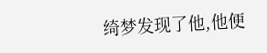绮梦发现了他,他便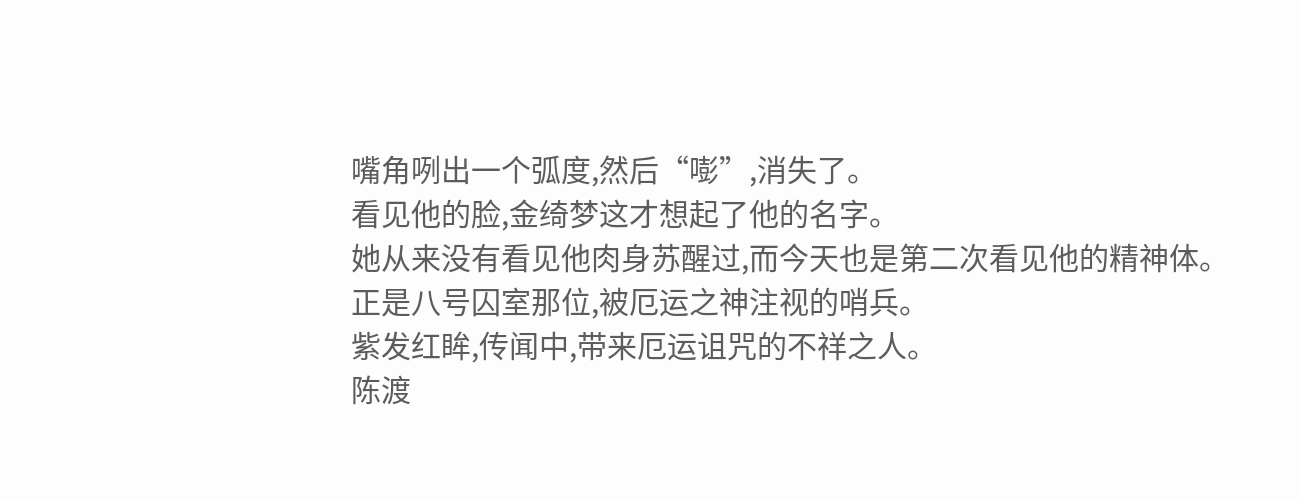嘴角咧出一个弧度,然后“嘭”,消失了。
看见他的脸,金绮梦这才想起了他的名字。
她从来没有看见他肉身苏醒过,而今天也是第二次看见他的精神体。
正是八号囚室那位,被厄运之神注视的哨兵。
紫发红眸,传闻中,带来厄运诅咒的不祥之人。
陈渡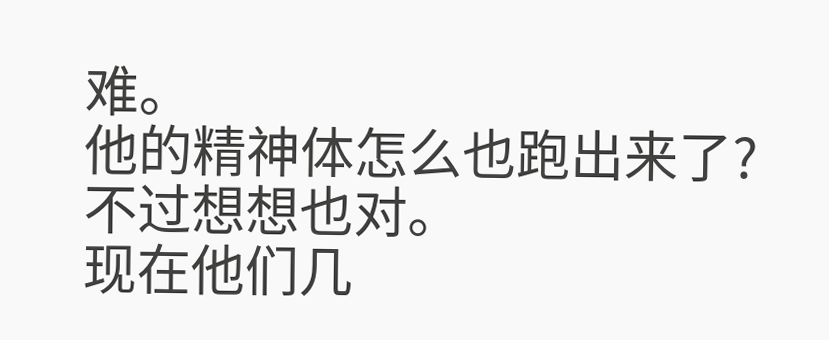难。
他的精神体怎么也跑出来了?
不过想想也对。
现在他们几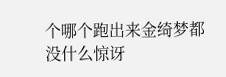个哪个跑出来金绮梦都没什么惊讶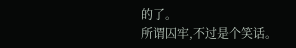的了。
所谓囚牢,不过是个笑话。